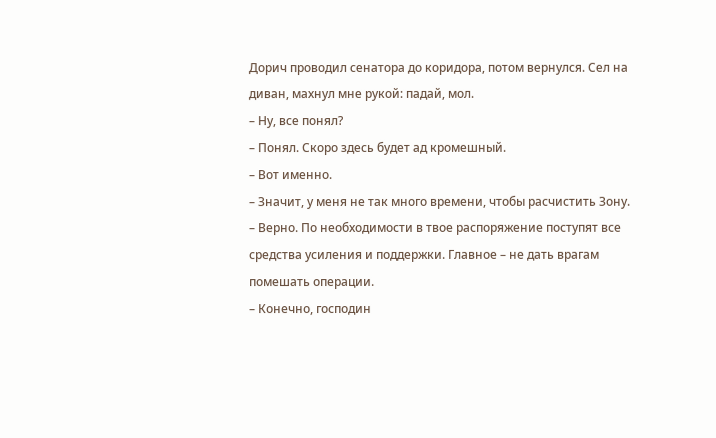Дорич проводил сенатора до коридора, потом вернулся. Сел на диван, махнул мне рукой: падай, мол.
– Ну, все понял?
– Понял. Скоро здесь будет ад кромешный.
– Вот именно.
– Значит, у меня не так много времени, чтобы расчистить Зону.
– Верно. По необходимости в твое распоряжение поступят все средства усиления и поддержки. Главное – не дать врагам помешать операции.
– Конечно, господин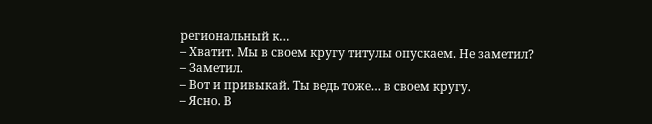региональный к…
– Хватит. Мы в своем кругу титулы опускаем. Не заметил?
– Заметил.
– Вот и привыкай. Ты ведь тоже… в своем кругу.
– Ясно. В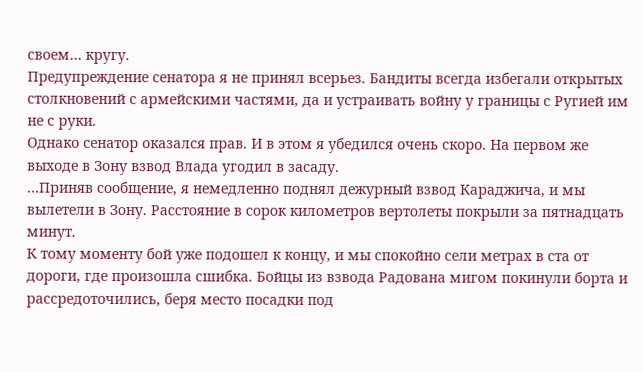своем… кругу.
Предупреждение сенатора я не принял всерьез. Бандиты всегда избегали открытых столкновений с армейскими частями, да и устраивать войну у границы с Ругией им не с руки.
Однако сенатор оказался прав. И в этом я убедился очень скоро. На первом же выходе в Зону взвод Влада угодил в засаду.
…Приняв сообщение, я немедленно поднял дежурный взвод Караджича, и мы вылетели в Зону. Расстояние в сорок километров вертолеты покрыли за пятнадцать минут.
К тому моменту бой уже подошел к концу, и мы спокойно сели метрах в ста от дороги, где произошла сшибка. Бойцы из взвода Радована мигом покинули борта и рассредоточились, беря место посадки под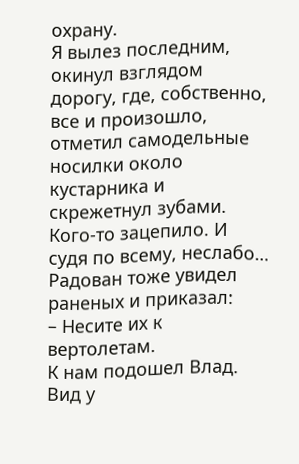охрану.
Я вылез последним, окинул взглядом дорогу, где, собственно, все и произошло, отметил самодельные носилки около кустарника и скрежетнул зубами. Кого-то зацепило. И судя по всему, неслабо…
Радован тоже увидел раненых и приказал:
– Несите их к вертолетам.
К нам подошел Влад. Вид у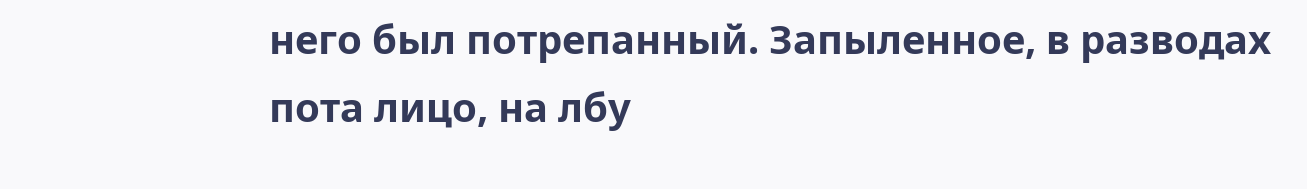него был потрепанный. Запыленное, в разводах пота лицо, на лбу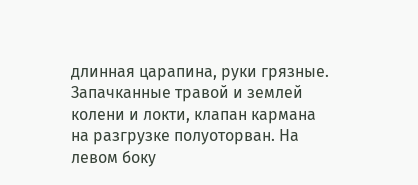длинная царапина, руки грязные. Запачканные травой и землей колени и локти, клапан кармана на разгрузке полуоторван. На левом боку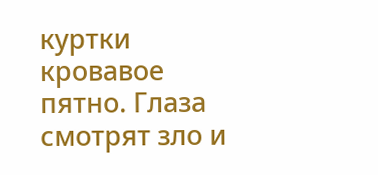куртки кровавое пятно. Глаза смотрят зло и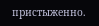пристыженно.